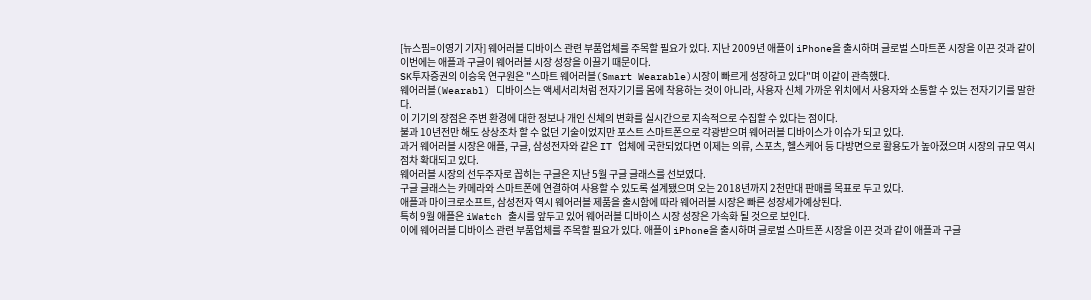[뉴스핌=이영기 기자] 웨어러블 디바이스 관련 부품업체를 주목할 필요가 있다. 지난 2009년 애플이 iPhone을 출시하며 글로벌 스마트폰 시장을 이끈 것과 같이 이번에는 애플과 구글이 웨어러블 시장 성장을 이끌기 때문이다.
SK투자증권의 이승욱 연구원은 "스마트 웨어러블(Smart Wearable)시장이 빠르게 성장하고 있다"며 이같이 관측했다.
웨어러블(Wearabl) 디바이스는 액세서리처럼 전자기기를 몸에 착용하는 것이 아니라, 사용자 신체 가까운 위치에서 사용자와 소통할 수 있는 전자기기를 말한다.
이 기기의 장점은 주변 환경에 대한 정보나 개인 신체의 변화를 실시간으로 지속적으로 수집할 수 있다는 점이다.
불과 10년전만 해도 상상조차 할 수 없던 기술이었지만 포스트 스마트폰으로 각광받으며 웨어러블 디바이스가 이슈가 되고 있다.
과거 웨어러블 시장은 애플, 구글, 삼성전자와 같은 IT 업체에 국한되었다면 이제는 의류, 스포츠, 헬스케어 등 다방면으로 활용도가 높아졌으며 시장의 규모 역시 점차 확대되고 있다.
웨어러블 시장의 선두주자로 꼽히는 구글은 지난 5월 구글 글래스를 선보였다.
구글 글래스는 카메라와 스마트폰에 연결하여 사용할 수 있도록 설계됐으며 오는 2018년까지 2천만대 판매를 목표로 두고 있다.
애플과 마이크로소프트, 삼성전자 역시 웨어러블 제품을 출시함에 따라 웨어러블 시장은 빠른 성장세가예상된다.
특히 9월 애플은 iWatch 출시를 앞두고 있어 웨어러블 디바이스 시장 성장은 가속화 될 것으로 보인다.
이에 웨어러블 디바이스 관련 부품업체를 주목할 필요가 있다. 애플이 iPhone을 출시하며 글로벌 스마트폰 시장을 이끈 것과 같이 애플과 구글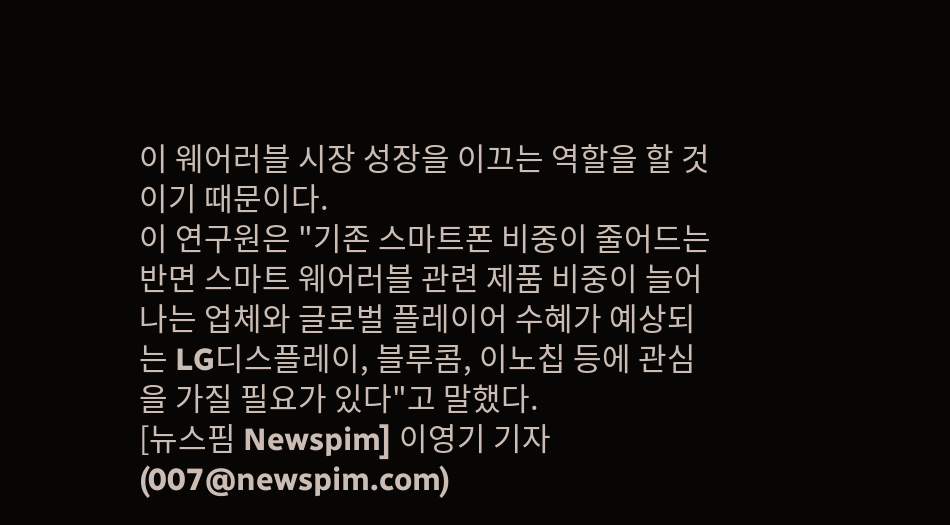이 웨어러블 시장 성장을 이끄는 역할을 할 것이기 때문이다.
이 연구원은 "기존 스마트폰 비중이 줄어드는 반면 스마트 웨어러블 관련 제품 비중이 늘어나는 업체와 글로벌 플레이어 수혜가 예상되는 LG디스플레이, 블루콤, 이노칩 등에 관심을 가질 필요가 있다"고 말했다.
[뉴스핌 Newspim] 이영기 기자 (007@newspim.com)